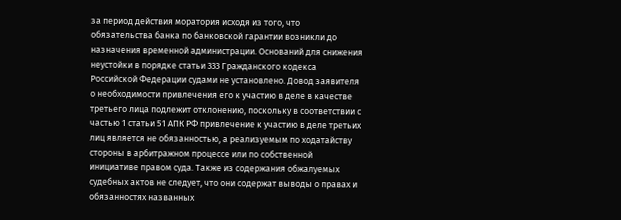за период действия моратория исходя из того, что обязательства банка по банковской гарантии возникли до назначения временной администрации. Оснований для снижения неустойки в порядке статьи 333 Гражданского кодекса Российской Федерации судами не установлено. Довод заявителя о необходимости привлечения его к участию в деле в качестве третьего лица подлежит отклонению, поскольку в соответствии с частью 1 статьи 51 АПК РФ привлечение к участию в деле третьих лиц является не обязанностью, а реализуемым по ходатайству стороны в арбитражном процессе или по собственной инициативе правом суда. Также из содержания обжалуемых судебных актов не следует, что они содержат выводы о правах и обязанностях названных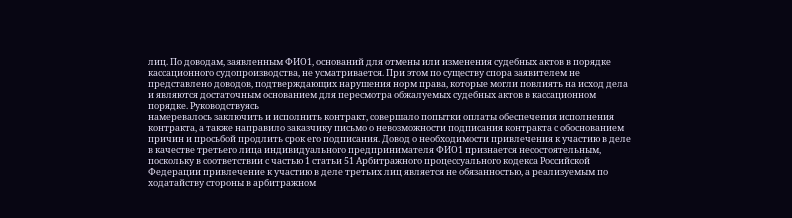лиц. По доводам, заявленным ФИО1, оснований для отмены или изменения судебных актов в порядке кассационного судопроизводства, не усматривается. При этом по существу спора заявителем не представлено доводов, подтверждающих нарушения норм права, которые могли повлиять на исход дела и являются достаточным основанием для пересмотра обжалуемых судебных актов в кассационном порядке. Руководствуясь
намеревалось заключить и исполнить контракт, совершало попытки оплаты обеспечения исполнения контракта, а также направило заказчику письмо о невозможности подписания контракта с обоснованием причин и просьбой продлить срок его подписания. Довод о необходимости привлечения к участию в деле в качестве третьего лица индивидуального предпринимателя ФИО1 признается несостоятельным, поскольку в соответствии с частью 1 статьи 51 Арбитражного процессуального кодекса Российской Федерации привлечение к участию в деле третьих лиц является не обязанностью, а реализуемым по ходатайству стороны в арбитражном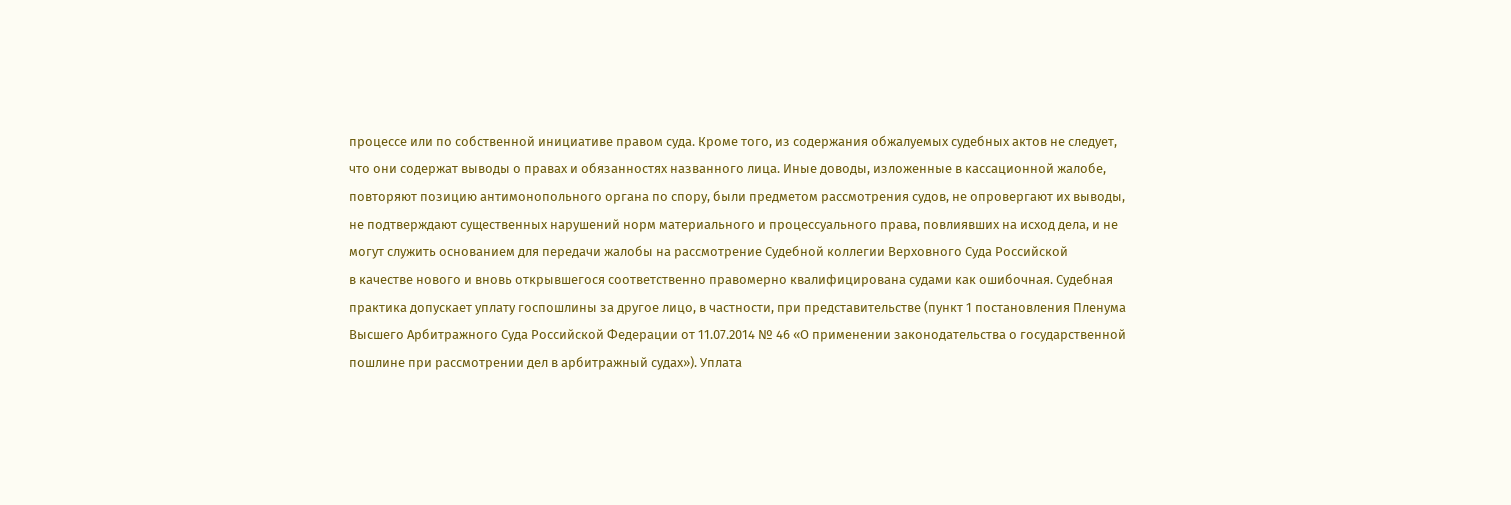процессе или по собственной инициативе правом суда. Кроме того, из содержания обжалуемых судебных актов не следует, что они содержат выводы о правах и обязанностях названного лица. Иные доводы, изложенные в кассационной жалобе, повторяют позицию антимонопольного органа по спору, были предметом рассмотрения судов, не опровергают их выводы, не подтверждают существенных нарушений норм материального и процессуального права, повлиявших на исход дела, и не могут служить основанием для передачи жалобы на рассмотрение Судебной коллегии Верховного Суда Российской
в качестве нового и вновь открывшегося соответственно правомерно квалифицирована судами как ошибочная. Судебная практика допускает уплату госпошлины за другое лицо, в частности, при представительстве (пункт 1 постановления Пленума Высшего Арбитражного Суда Российской Федерации от 11.07.2014 № 46 «О применении законодательства о государственной пошлине при рассмотрении дел в арбитражный судах»). Уплата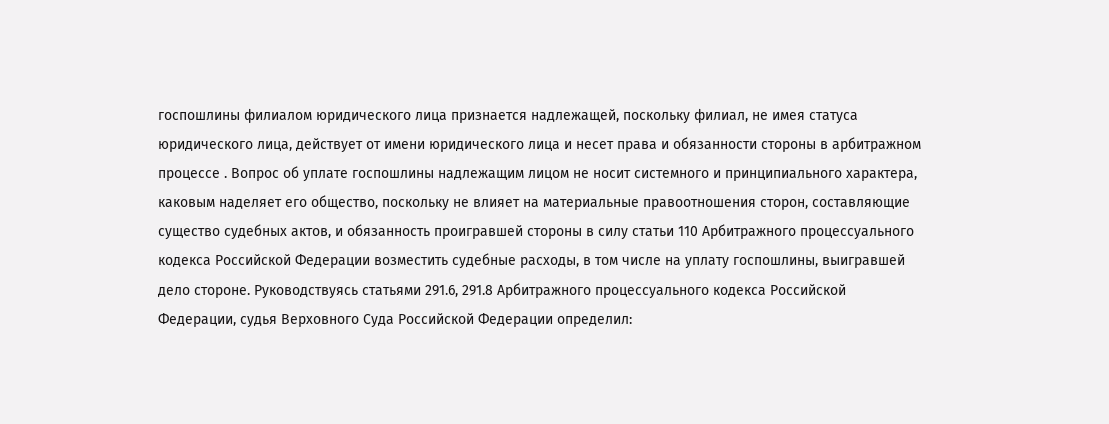госпошлины филиалом юридического лица признается надлежащей, поскольку филиал, не имея статуса юридического лица, действует от имени юридического лица и несет права и обязанности стороны в арбитражном процессе . Вопрос об уплате госпошлины надлежащим лицом не носит системного и принципиального характера, каковым наделяет его общество, поскольку не влияет на материальные правоотношения сторон, составляющие существо судебных актов, и обязанность проигравшей стороны в силу статьи 110 Арбитражного процессуального кодекса Российской Федерации возместить судебные расходы, в том числе на уплату госпошлины, выигравшей дело стороне. Руководствуясь статьями 291.6, 291.8 Арбитражного процессуального кодекса Российской Федерации, судья Верховного Суда Российской Федерации определил: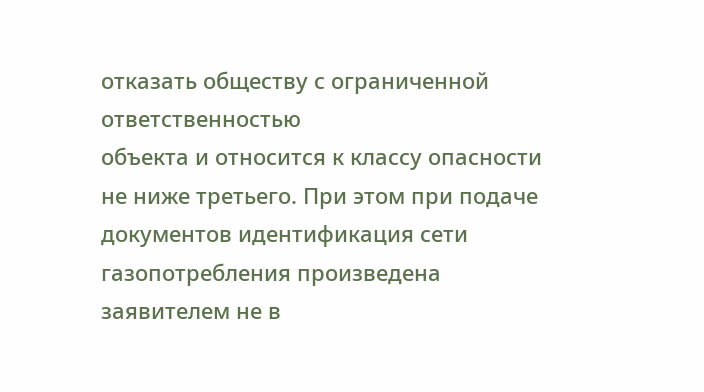отказать обществу с ограниченной ответственностью
объекта и относится к классу опасности не ниже третьего. При этом при подаче документов идентификация сети газопотребления произведена заявителем не в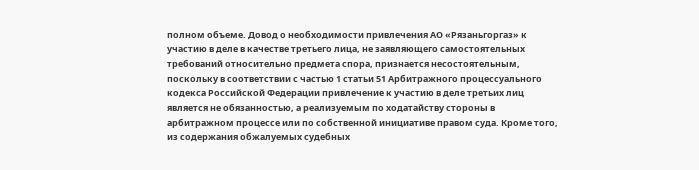полном объеме. Довод о необходимости привлечения АО «Рязаньгоргаз» к участию в деле в качестве третьего лица, не заявляющего самостоятельных требований относительно предмета спора, признается несостоятельным, поскольку в соответствии с частью 1 статьи 51 Арбитражного процессуального кодекса Российской Федерации привлечение к участию в деле третьих лиц является не обязанностью, а реализуемым по ходатайству стороны в арбитражном процессе или по собственной инициативе правом суда. Кроме того, из содержания обжалуемых судебных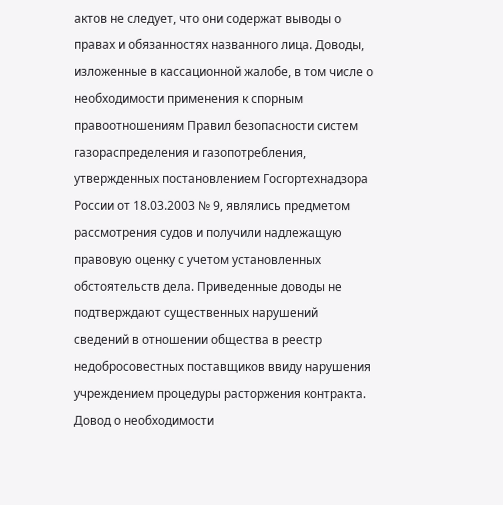актов не следует, что они содержат выводы о правах и обязанностях названного лица. Доводы, изложенные в кассационной жалобе, в том числе о необходимости применения к спорным правоотношениям Правил безопасности систем газораспределения и газопотребления, утвержденных постановлением Госгортехнадзора России от 18.03.2003 № 9, являлись предметом рассмотрения судов и получили надлежащую правовую оценку с учетом установленных обстоятельств дела. Приведенные доводы не подтверждают существенных нарушений
сведений в отношении общества в реестр недобросовестных поставщиков ввиду нарушения учреждением процедуры расторжения контракта. Довод о необходимости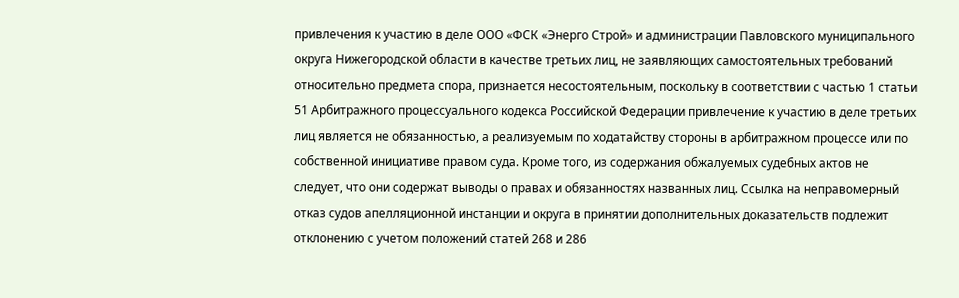привлечения к участию в деле ООО «ФСК «Энерго Строй» и администрации Павловского муниципального округа Нижегородской области в качестве третьих лиц, не заявляющих самостоятельных требований относительно предмета спора, признается несостоятельным, поскольку в соответствии с частью 1 статьи 51 Арбитражного процессуального кодекса Российской Федерации привлечение к участию в деле третьих лиц является не обязанностью, а реализуемым по ходатайству стороны в арбитражном процессе или по собственной инициативе правом суда. Кроме того, из содержания обжалуемых судебных актов не следует, что они содержат выводы о правах и обязанностях названных лиц. Ссылка на неправомерный отказ судов апелляционной инстанции и округа в принятии дополнительных доказательств подлежит отклонению с учетом положений статей 268 и 286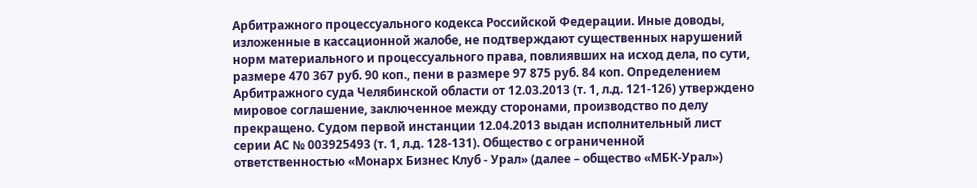Арбитражного процессуального кодекса Российской Федерации. Иные доводы, изложенные в кассационной жалобе, не подтверждают существенных нарушений норм материального и процессуального права, повлиявших на исход дела, по сути,
размере 470 367 руб. 90 коп., пени в размере 97 875 руб. 84 коп. Определением Арбитражного суда Челябинской области от 12.03.2013 (т. 1, л.д. 121-126) утверждено мировое соглашение, заключенное между сторонами, производство по делу прекращено. Судом первой инстанции 12.04.2013 выдан исполнительный лист серии АС № 003925493 (т. 1, л.д. 128-131). Общество с ограниченной ответственностью «Монарх Бизнес Клуб - Урал» (далее – общество «МБК-Урал»)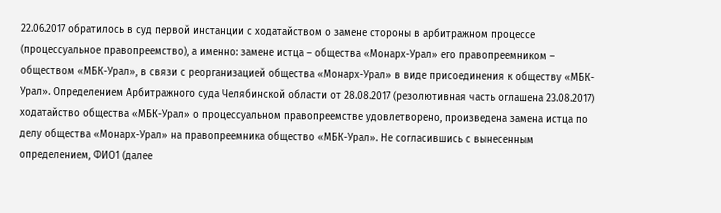22.06.2017 обратилось в суд первой инстанции с ходатайством о замене стороны в арбитражном процессе (процессуальное правопреемство), а именно: замене истца – общества «Монарх-Урал» его правопреемником – обществом «МБК-Урал», в связи с реорганизацией общества «Монарх-Урал» в виде присоединения к обществу «МБК-Урал». Определением Арбитражного суда Челябинской области от 28.08.2017 (резолютивная часть оглашена 23.08.2017) ходатайство общества «МБК-Урал» о процессуальном правопреемстве удовлетворено, произведена замена истца по делу общества «Монарх-Урал» на правопреемника общество «МБК-Урал». Не согласившись с вынесенным определением, ФИО1 (далее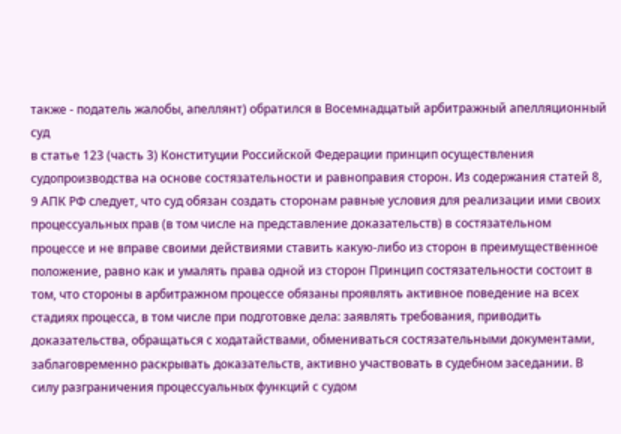также - податель жалобы, апеллянт) обратился в Восемнадцатый арбитражный апелляционный суд
в статье 123 (часть 3) Конституции Российской Федерации принцип осуществления судопроизводства на основе состязательности и равноправия сторон. Из содержания статей 8, 9 АПК РФ следует, что суд обязан создать сторонам равные условия для реализации ими своих процессуальных прав (в том числе на представление доказательств) в состязательном процессе и не вправе своими действиями ставить какую-либо из сторон в преимущественное положение, равно как и умалять права одной из сторон Принцип состязательности состоит в том, что стороны в арбитражном процессе обязаны проявлять активное поведение на всех стадиях процесса, в том числе при подготовке дела: заявлять требования, приводить доказательства, обращаться с ходатайствами, обмениваться состязательными документами, заблаговременно раскрывать доказательств, активно участвовать в судебном заседании. В силу разграничения процессуальных функций с судом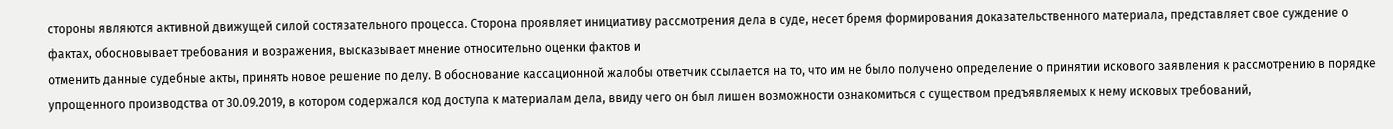стороны являются активной движущей силой состязательного процесса. Сторона проявляет инициативу рассмотрения дела в суде, несет бремя формирования доказательственного материала, представляет свое суждение о фактах, обосновывает требования и возражения, высказывает мнение относительно оценки фактов и
отменить данные судебные акты, принять новое решение по делу. В обоснование кассационной жалобы ответчик ссылается на то, что им не было получено определение о принятии искового заявления к рассмотрению в порядке упрощенного производства от 30.09.2019, в котором содержался код доступа к материалам дела, ввиду чего он был лишен возможности ознакомиться с существом предъявляемых к нему исковых требований,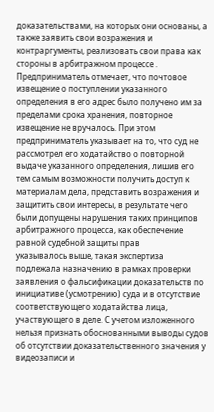доказательствами, на которых они основаны, а также заявить свои возражения и контраргументы, реализовать свои права как стороны в арбитражном процессе . Предприниматель отмечает, что почтовое извещение о поступлении указанного определения в его адрес было получено им за пределами срока хранения, повторное извещение не вручалось. При этом предприниматель указывает на то, что суд не рассмотрел его ходатайство о повторной выдаче указанного определения, лишив его тем самым возможности получить доступ к материалам дела, представить возражения и защитить свои интересы, в результате чего были допущены нарушения таких принципов арбитражного процесса, как обеспечение равной судебной защиты прав
указывалось выше, такая экспертиза подлежала назначению в рамках проверки заявления о фальсификации доказательств по инициативе (усмотрению) суда и в отсутствие соответствующего ходатайства лица, участвующего в деле. С учетом изложенного нельзя признать обоснованными выводы судов об отсутствии доказательственного значения у видеозаписи и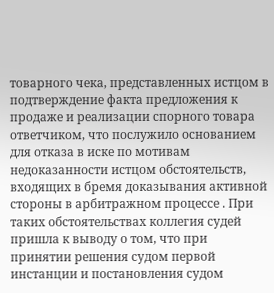товарного чека, представленных истцом в подтверждение факта предложения к продаже и реализации спорного товара ответчиком, что послужило основанием для отказа в иске по мотивам недоказанности истцом обстоятельств, входящих в бремя доказывания активной стороны в арбитражном процессе . При таких обстоятельствах коллегия судей пришла к выводу о том, что при принятии решения судом первой инстанции и постановления судом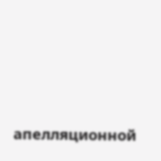апелляционной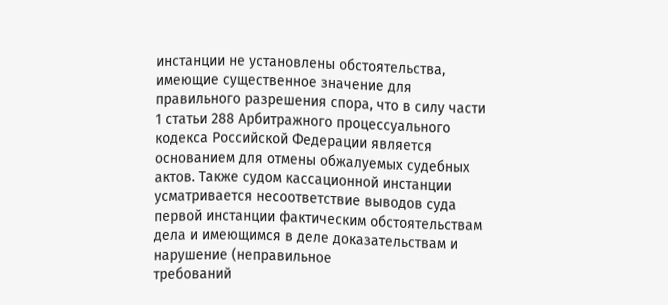инстанции не установлены обстоятельства, имеющие существенное значение для правильного разрешения спора, что в силу части 1 статьи 288 Арбитражного процессуального кодекса Российской Федерации является основанием для отмены обжалуемых судебных актов. Также судом кассационной инстанции усматривается несоответствие выводов суда первой инстанции фактическим обстоятельствам дела и имеющимся в деле доказательствам и нарушение (неправильное
требований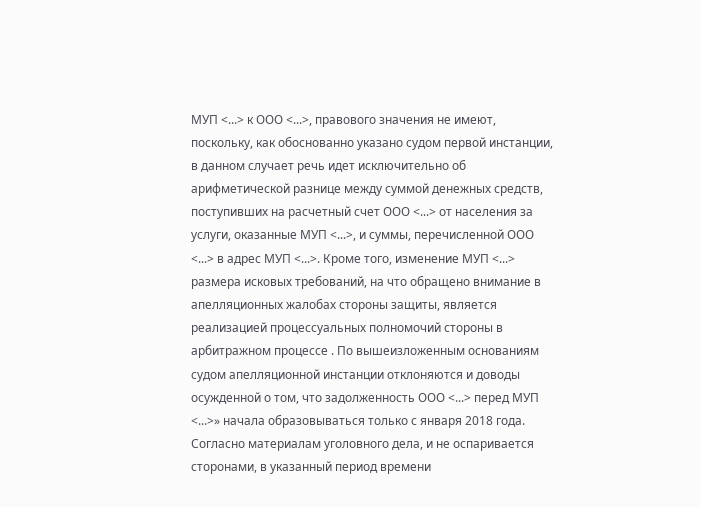МУП <...> к ООО <...>, правового значения не имеют, поскольку, как обоснованно указано судом первой инстанции, в данном случает речь идет исключительно об арифметической разнице между суммой денежных средств, поступивших на расчетный счет ООО <...> от населения за услуги, оказанные МУП <...>, и суммы, перечисленной ООО <...> в адрес МУП <...>. Кроме того, изменение МУП <...> размера исковых требований, на что обращено внимание в апелляционных жалобах стороны защиты, является реализацией процессуальных полномочий стороны в арбитражном процессе . По вышеизложенным основаниям судом апелляционной инстанции отклоняются и доводы осужденной о том, что задолженность ООО <...> перед МУП <...>» начала образовываться только с января 2018 года. Согласно материалам уголовного дела, и не оспаривается сторонами, в указанный период времени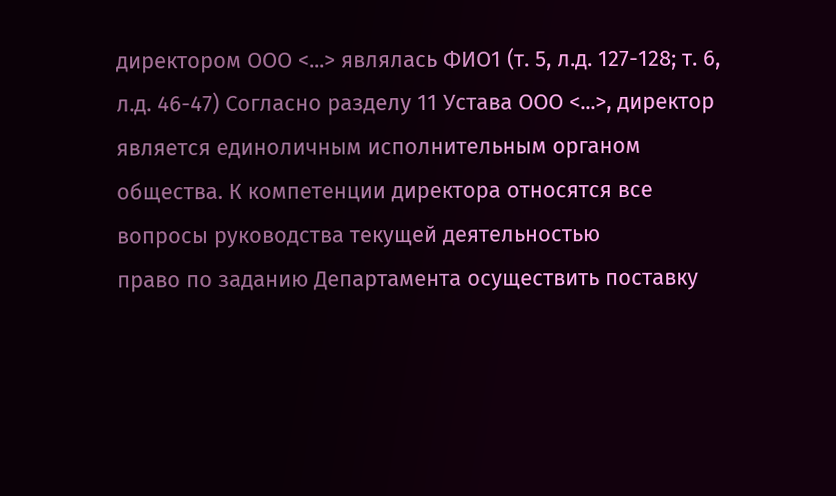директором ООО <...> являлась ФИО1 (т. 5, л.д. 127-128; т. 6, л.д. 46-47) Согласно разделу 11 Устава ООО <...>, директор является единоличным исполнительным органом общества. К компетенции директора относятся все вопросы руководства текущей деятельностью
право по заданию Департамента осуществить поставку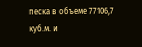песка в объеме 77106,7 куб.м. и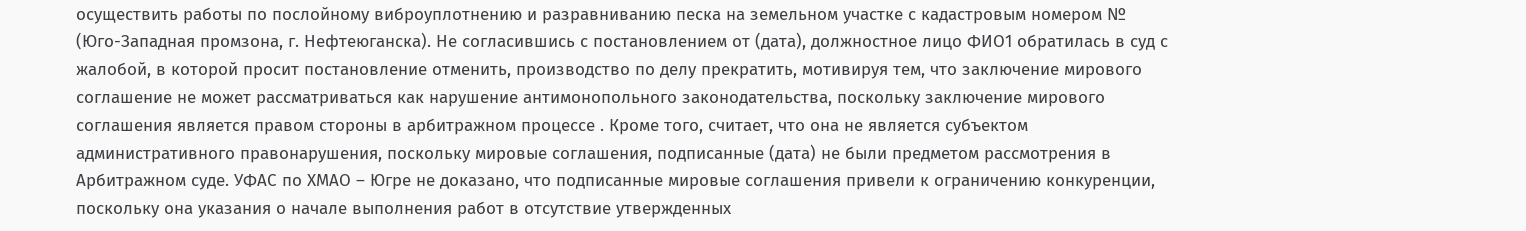осуществить работы по послойному виброуплотнению и разравниванию песка на земельном участке с кадастровым номером № (Юго-Западная промзона, г. Нефтеюганска). Не согласившись с постановлением от (дата), должностное лицо ФИО1 обратилась в суд с жалобой, в которой просит постановление отменить, производство по делу прекратить, мотивируя тем, что заключение мирового соглашение не может рассматриваться как нарушение антимонопольного законодательства, поскольку заключение мирового соглашения является правом стороны в арбитражном процессе . Кроме того, считает, что она не является субъектом административного правонарушения, поскольку мировые соглашения, подписанные (дата) не были предметом рассмотрения в Арбитражном суде. УФАС по ХМАО – Югре не доказано, что подписанные мировые соглашения привели к ограничению конкуренции, поскольку она указания о начале выполнения работ в отсутствие утвержденных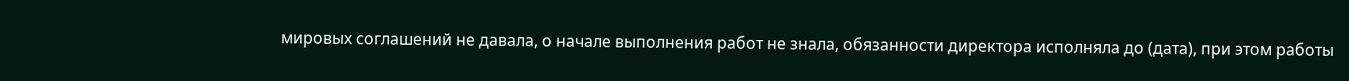мировых соглашений не давала, о начале выполнения работ не знала, обязанности директора исполняла до (дата), при этом работы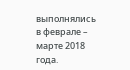выполнялись в феврале – марте 2018 года.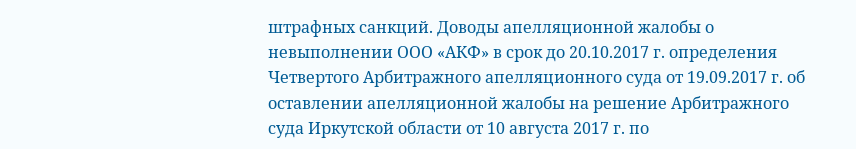штрафных санкций. Доводы апелляционной жалобы о невыполнении ООО «АКФ» в срок до 20.10.2017 г. определения Четвертого Арбитражного апелляционного суда от 19.09.2017 г. об оставлении апелляционной жалобы на решение Арбитражного суда Иркутской области от 10 августа 2017 г. по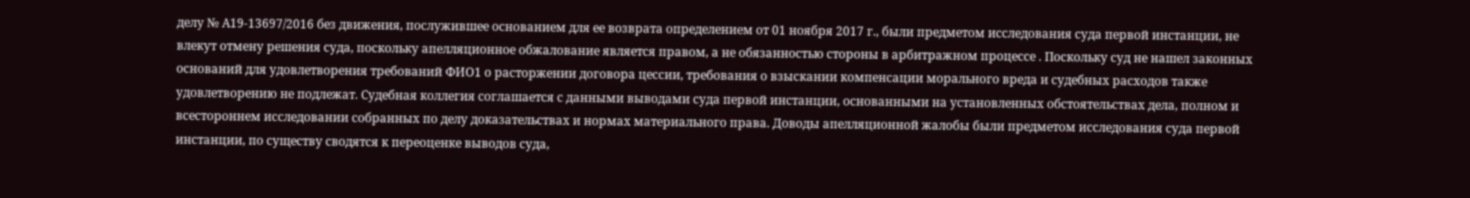делу № А19-13697/2016 без движения, послужившее основанием для ее возврата определением от 01 ноября 2017 г., были предметом исследования суда первой инстанции, не влекут отмену решения суда, поскольку апелляционное обжалование является правом, а не обязанностью стороны в арбитражном процессе . Поскольку суд не нашел законных оснований для удовлетворения требований ФИО1 о расторжении договора цессии, требования о взыскании компенсации морального вреда и судебных расходов также удовлетворению не подлежат. Судебная коллегия соглашается с данными выводами суда первой инстанции, основанными на установленных обстоятельствах дела, полном и всестороннем исследовании собранных по делу доказательствах и нормах материального права. Доводы апелляционной жалобы были предметом исследования суда первой инстанции, по существу сводятся к переоценке выводов суда,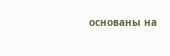основаны на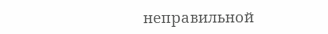неправильной